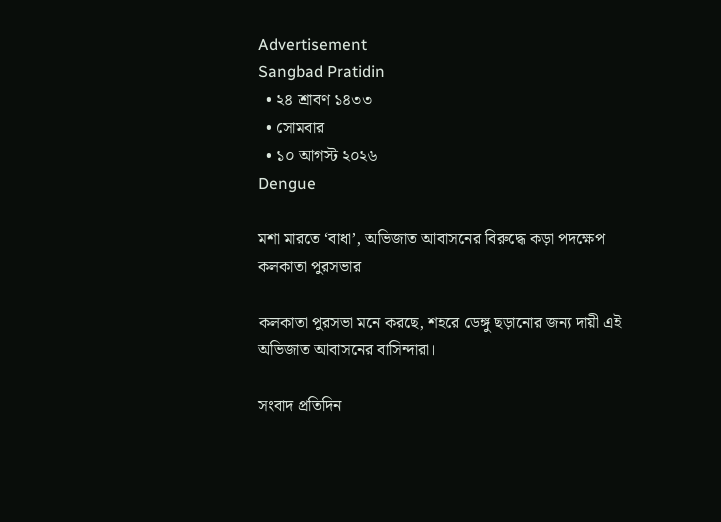Advertisement
Sangbad Pratidin
  • ২৪ শ্রাবণ ১৪৩৩
  • সোমবার
  • ১০ আগস্ট ২০২৬
Dengue

মশা মারতে ‘বাধা’, অভিজাত আবাসনের বিরুদ্ধে কড়া পদক্ষেপ কলকাতা পুরসভার

কলকাতা পুরসভা মনে করছে, শহরে ডেঙ্গু ছড়ানোর জন‌্য দায়ী এই অভিজাত আবাসনের বাসিন্দারা।

সংবাদ প্রতিদিন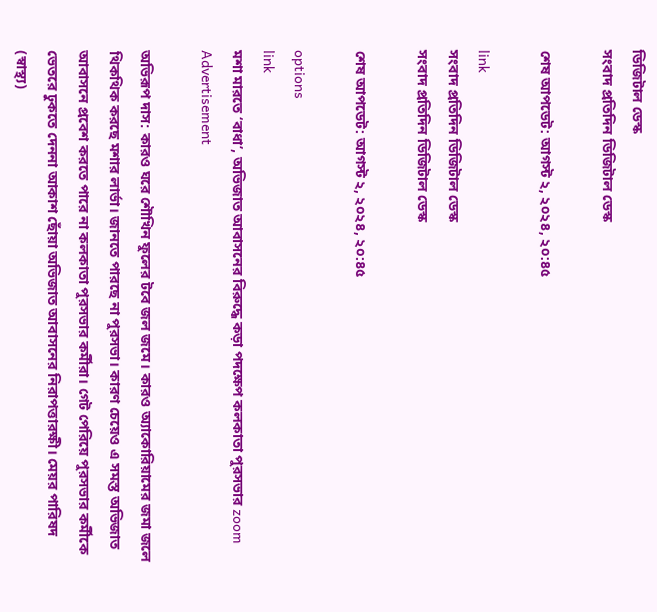ডিজিটাল ডেস্ক
সংবাদ প্রতিদিন ডিজিটাল ডেস্ক

শেষ আপডেট: আগস্ট ২, ২০২৪, ২০:৪৫

link
সংবাদ প্রতিদিন ডিজিটাল ডেস্ক
সংবাদ প্রতিদিন ডিজিটাল ডেস্ক

শেষ আপডেট: আগস্ট ২, ২০২৪, ২০:৪৫

options
link
মশা মারতে ‘বাধা’, অভিজাত আবাসনের বিরুদ্ধে কড়া পদক্ষেপ কলকাতা পুরসভার zoom
Advertisement

অভিরূপ দাস: কারও ঘরে শৌখিন ফুলের টবে জল জমে। কারও অ‌্যাকোরিয়ামের জমা জলে থিকথিক করছে মশার লার্ভা। জানতে পারছে না পুরসভা। কারণ চেয়েও এ সমস্ত অভিজাত আবাসনে প্রবেশ করতে পারে না কলকাতা পুরসভার কর্মীরা। গেট পেরিয়ে পুরসভার কর্মীকে ভেতরে ঢুকতে দেননা আকাশ ছোঁয়া অভিজাত আবাসনের নিরাপত্তারক্ষী। মেয়র পারিষদ (স্বাস্থ‌্য)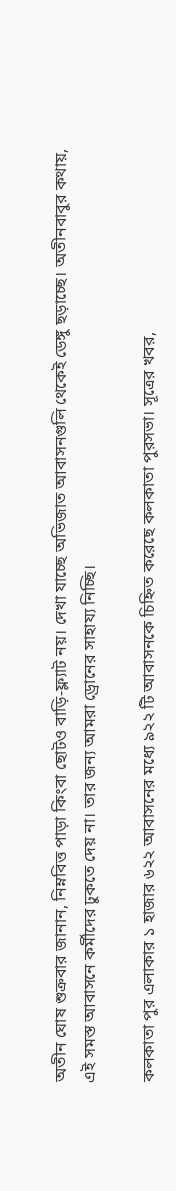অতীন ঘোষ শুক্রবার জানান, নিম্নবিত্ত পাড়া কিংবা ছোটও বাড়ি-ফ্ল‌্যাট নয়। দেখা যাচ্ছে অভিজাত আবাসনগুলি থেকেই ডেঙ্গু ছড়াচ্ছে। অতীনবাবুর কথায়, এই সমস্ত আবাসনে কর্মীদের ঢুকতে দেয় না। তার জন‌্য আমরা ড্রোনের সাহায‌্য নিচ্ছি।

কলকাতা পুর এলাকার ১ হাজার ৬২২ আবাসনের মধ্যে ৯২২ টি আবাসনকে চিহ্নিত করেছে কলকাতা পুরসভা। সূত্রের খবর,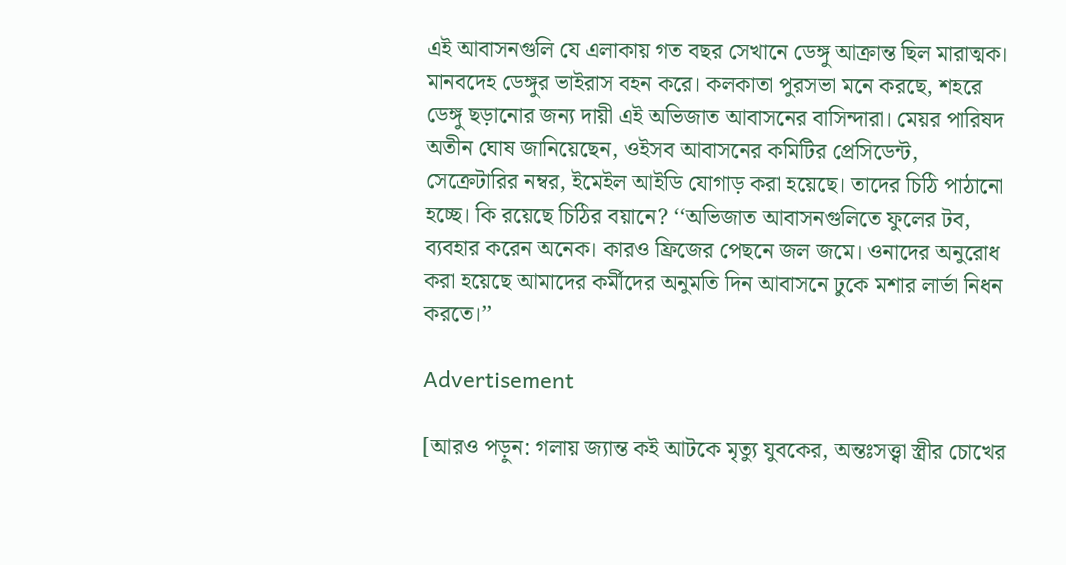এই আবাসনগুলি যে এলাকায় গত বছর সেখানে ডেঙ্গু আক্রান্ত ছিল মারাত্মক। মানবদেহ ডেঙ্গুর ভাইরাস বহন করে। কলকাতা পুরসভা মনে করছে, শহরে ডেঙ্গু ছড়ানোর জন‌্য দায়ী এই অভিজাত আবাসনের বাসিন্দারা। মেয়র পারিষদ অতীন ঘোষ জানিয়েছেন, ওইসব আবাসনের কমিটির প্রেসিডেন্ট, সেক্রেটারির নম্বর, ইমেইল আইডি যোগাড় করা হয়েছে। তাদের চিঠি পাঠানো হচ্ছে। কি রয়েছে চিঠির বয়ানে? ‘‘অভিজাত আবাসনগুলিতে ফুলের টব, ব‌্যবহার করেন অনেক। কারও ফ্রিজের পেছনে জল জমে। ওনাদের অনুরোধ করা হয়েছে আমাদের কর্মীদের অনুমতি দিন আবাসনে ঢুকে মশার লার্ভা নিধন করতে।’’

Advertisement

[আরও পড়ুন: গলায় জ্যান্ত কই আটকে মৃত্যু যুবকের, অন্তঃসত্ত্বা স্ত্রীর চোখের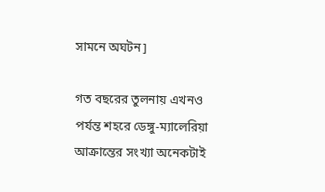সামনে অঘটন]

গত বছরের তুলনায় এখনও পর্যন্ত শহরে ডেঙ্গু-ম‌্যালেরিয়া আক্রান্তের সংখ‌্যা অনেকটাই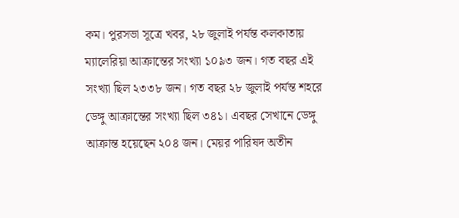কম। পুরসভা সূত্রে খবর, ২৮ জুলাই পর্যন্ত কলকাতায় ম‌্যালেরিয়া আক্রান্তের সংখ‌্যা ১০৯৩ জন। গত বছর এই সংখ‌্যা ছিল ২৩৩৮ জন। গত বছর ২৮ জুলাই পর্যন্ত শহরে ডেঙ্গু আক্রান্তের সংখ‌্যা ছিল ৩৪১। এবছর সেখানে ডেঙ্গু আক্রান্ত হয়েছেন ২০৪ জন। মেয়র পারিষদ অতীন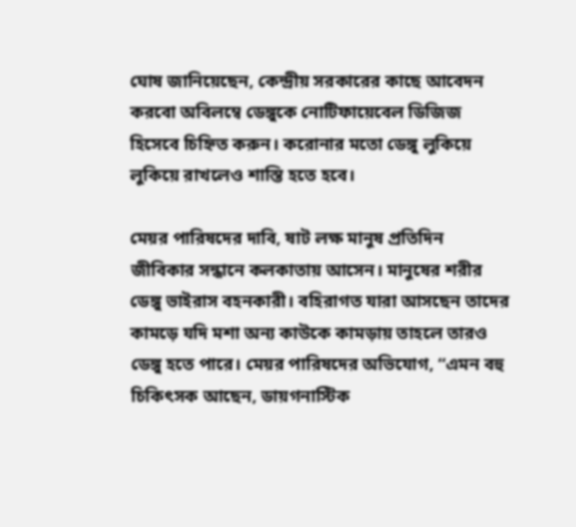ঘোষ জানিয়েছেন, কেন্দ্রীয় সরকারের কাছে আবেদন করবো অবিলম্বে ডেঙ্গুকে নোটিফায়েবেল ডিজিজ হিসেবে চিহ্নিত করুন। করোনার মতো ডেঙ্গু লুকিয়ে লুকিয়ে রাখলেও শাস্তি হতে হবে।

মেয়র পারিষদের দাবি, ষাট লক্ষ মানুষ প্রতিদিন জীবিকার সন্ধানে কলকাতায় আসেন। মানুষের শরীর ডেঙ্গু ভাইরাস বহনকারী। বহিরাগত যারা আসছেন তাদের কামড়ে যদি মশা অন‌্য কাউকে কামড়ায় তাহলে তারও ডেঙ্গু হতে পারে। মেয়র পারিষদের অভিযোগ, ‘‘এমন বহু চিকিৎসক আছেন, ডায়গনাস্টিক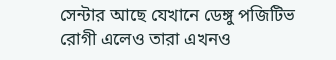সেন্টার আছে যেখানে ডেঙ্গু পজিটিভ রোগী এলেও তারা এখনও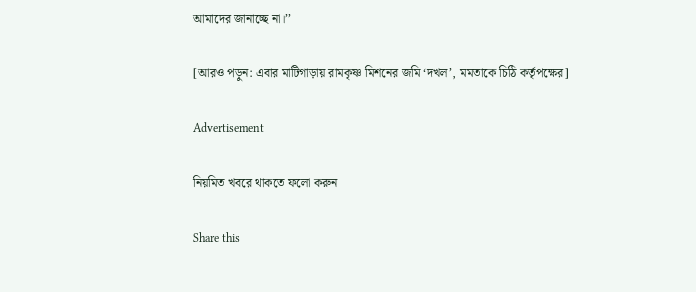আমাদের জানাচ্ছে না।’’

[আরও পড়ুন: এবার মাটিগাড়ায় রামকৃষ্ণ মিশনের জমি ‘দখল’, মমতাকে চিঠি কর্তৃপক্ষের]

Advertisement

নিয়মিত খবরে থাকতে ফলো করুন

Share this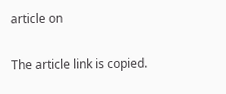article on

The article link is copied.